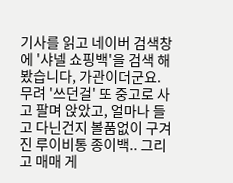기사를 읽고 네이버 검색창에 '샤넬 쇼핑백'을 검색 해 봤습니다, 가관이더군요. 무려 '쓰던걸' 또 중고로 사고 팔며 앉았고, 얼마나 들고 다닌건지 볼품없이 구겨진 루이비통 종이백.. 그리고 매매 게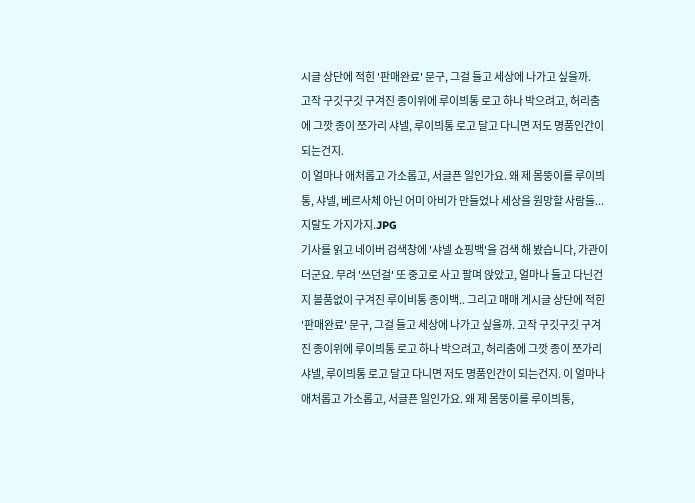시글 상단에 적힌 '판매완료' 문구, 그걸 들고 세상에 나가고 싶을까.
고작 구깃구깃 구겨진 종이위에 루이븨통 로고 하나 박으려고, 허리춤에 그깟 종이 쪼가리 샤넬, 루이븨통 로고 달고 다니면 저도 명품인간이 되는건지.
이 얼마나 애처롭고 가소롭고, 서글픈 일인가요. 왜 제 몸뚱이를 루이븨통, 샤넬, 베르사체 아닌 어미 아비가 만들었나 세상을 원망할 사람들...
지랄도 가지가지.JPG
기사를 읽고 네이버 검색창에 '샤넬 쇼핑백'을 검색 해 봤습니다, 가관이더군요. 무려 '쓰던걸' 또 중고로 사고 팔며 앉았고, 얼마나 들고 다닌건지 볼품없이 구겨진 루이비통 종이백.. 그리고 매매 게시글 상단에 적힌 '판매완료' 문구, 그걸 들고 세상에 나가고 싶을까. 고작 구깃구깃 구겨진 종이위에 루이븨통 로고 하나 박으려고, 허리춤에 그깟 종이 쪼가리 샤넬, 루이븨통 로고 달고 다니면 저도 명품인간이 되는건지. 이 얼마나 애처롭고 가소롭고, 서글픈 일인가요. 왜 제 몸뚱이를 루이븨통,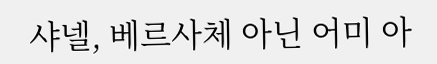샤넬, 베르사체 아닌 어미 아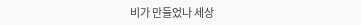비가 만들었나 세상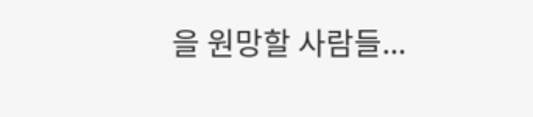을 원망할 사람들...